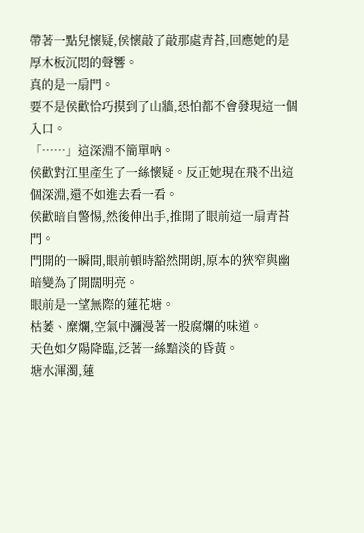帶著一點兒懷疑,侯懷敲了敲那處青苔,回應她的是厚木板沉悶的聲響。
真的是一扇門。
要不是侯歡恰巧摸到了山牆,恐怕都不會發現這一個入口。
「……」這深淵不簡單吶。
侯歡對江里產生了一絲懷疑。反正她現在飛不出這個深淵,還不如進去看一看。
侯歡暗自警惕,然後伸出手,推開了眼前這一扇青苔門。
門開的一瞬間,眼前頓時豁然開朗,原本的狹窄與幽暗變為了開闊明亮。
眼前是一望無際的蓮花塘。
枯萎、糜爛,空氣中瀰漫著一股腐爛的味道。
天色如夕陽降臨,泛著一絲黯淡的昏黃。
塘水渾濁,蓮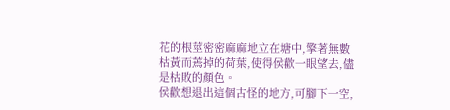花的根莖密密麻麻地立在塘中,擎著無數枯黃而蔫掉的荷葉,使得侯歡一眼望去,儘是枯敗的顏色。
侯歡想退出這個古怪的地方,可腳下一空,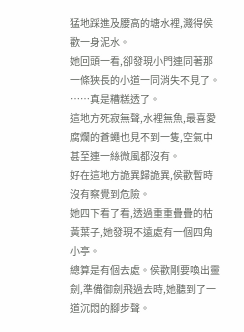猛地踩進及腰高的塘水裡,濺得侯歡一身泥水。
她回頭一看,卻發現小門連同著那一條狹長的小道一同消失不見了。
……真是糟糕透了。
這地方死寂無聲,水裡無魚,最喜愛腐爛的蒼蠅也見不到一隻,空氣中甚至連一絲微風都沒有。
好在這地方詭異歸詭異,侯歡暫時沒有察覺到危險。
她四下看了看,透過重重疊疊的枯黃葉子,她發現不遠處有一個四角小亭。
總算是有個去處。侯歡剛要喚出靈劍,準備御劍飛過去時,她聽到了一道沉悶的腳步聲。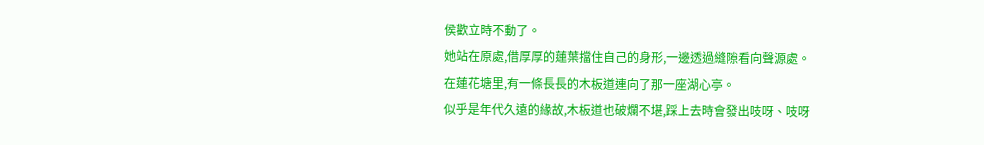侯歡立時不動了。
她站在原處,借厚厚的蓮葉擋住自己的身形,一邊透過縫隙看向聲源處。
在蓮花塘里,有一條長長的木板道連向了那一座湖心亭。
似乎是年代久遠的緣故,木板道也破爛不堪,踩上去時會發出吱呀、吱呀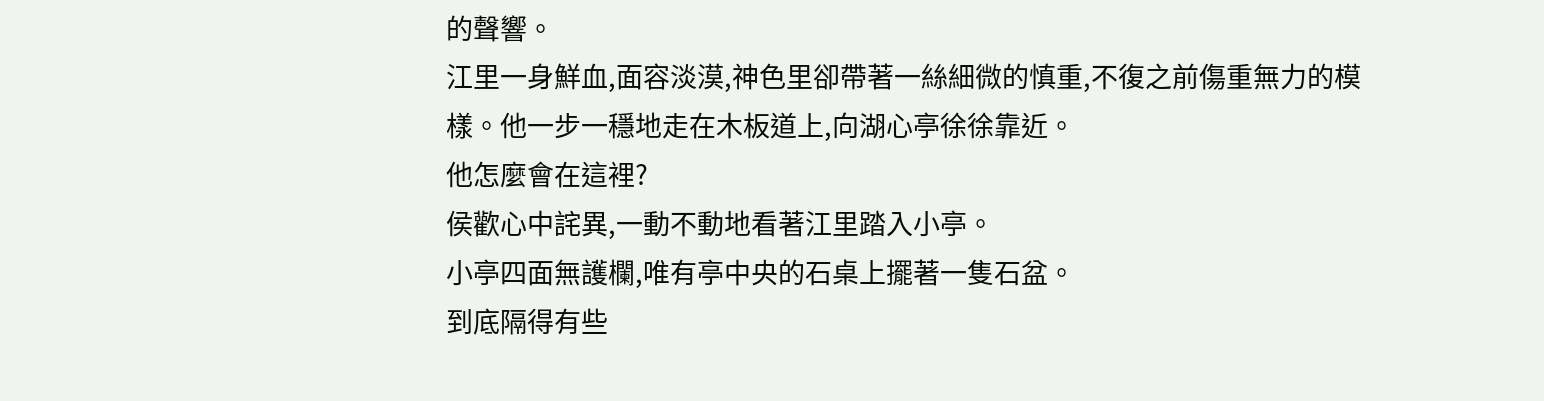的聲響。
江里一身鮮血,面容淡漠,神色里卻帶著一絲細微的慎重,不復之前傷重無力的模樣。他一步一穩地走在木板道上,向湖心亭徐徐靠近。
他怎麼會在這裡?
侯歡心中詫異,一動不動地看著江里踏入小亭。
小亭四面無護欄,唯有亭中央的石桌上擺著一隻石盆。
到底隔得有些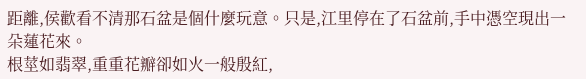距離,侯歡看不清那石盆是個什麼玩意。只是,江里停在了石盆前,手中憑空現出一朵蓮花來。
根莖如翡翠,重重花瓣卻如火一般殷紅,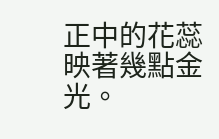正中的花蕊映著幾點金光。